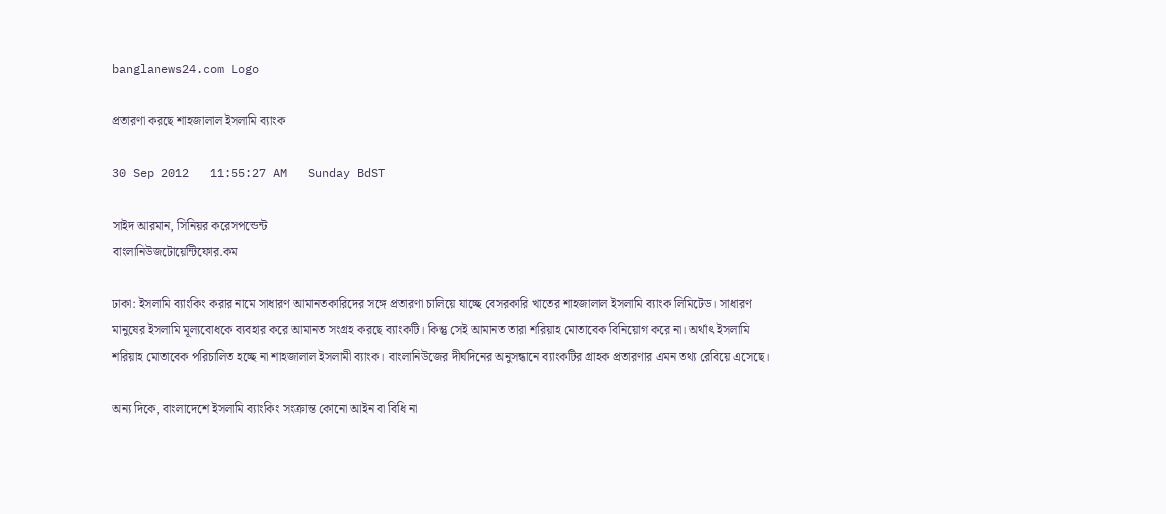banglanews24.com Logo

প্রতারণা করছে শাহজালাল ইসলামি ব্যাংক

30 Sep 2012   11:55:27 AM   Sunday BdST

সাইদ আরমান, সিনিয়র করেসপন্ডেন্ট
বাংলানিউজটোয়েন্টিফোর.কম

ঢাকা: ইসলামি ব্যাংকিং করার নামে সাধারণ আমানতকারিদের সঙ্গে প্রতারণা চালিয়ে যাচ্ছে বেসরকারি খাতের শাহজালাল ইসলামি ব্যাংক লিমিটেড। সাধারণ মানুষের ইসলামি মূল্যবোধকে ব্যবহার করে আমানত সংগ্রহ করছে ব্যাংকটি। কিন্তু সেই আমানত তারা শরিয়াহ মোতাবেক বিনিয়োগ করে না। অর্থাৎ ইসলামি শরিয়াহ মোতাবেক পরিচালিত হচ্ছে না শাহজালাল ইসলামী ব্যাংক। বাংলানিউজের দীর্ঘদিনের অনুসন্ধানে ব্যাংকটির গ্রাহক প্রতারণার এমন তথ্য রেবিয়ে এসেছে।

অন্য দিকে, বাংলাদেশে ইসলামি ব্যাংকিং সংক্রান্ত কোনো আইন বা বিধি না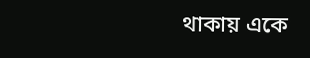থাকায় একে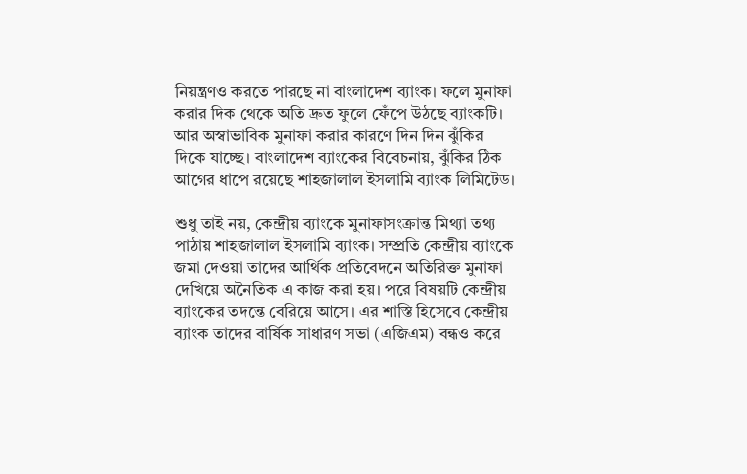নিয়ন্ত্রণও করতে পারছে না বাংলাদেশ ব্যাংক। ফলে মুনাফা করার দিক থেকে অতি দ্রুত ফুলে ফেঁপে উঠছে ব্যাংকটি। আর অস্বাভাবিক মুনাফা করার কারণে দিন দিন ঝুঁকির দিকে যাচ্ছে। বাংলাদেশ ব্যাংকের বিবেচনায়, ঝুঁকির ঠিক আগের ধাপে রয়েছে শাহজালাল ইসলামি ব্যাংক লিমিটেড।

শুধু তাই নয়, কেন্দ্রীয় ব্যাংকে মুনাফাসংক্রান্ত মিথ্যা তথ্য পাঠায় শাহজালাল ইসলামি ব্যাংক। সম্প্রতি কেন্দ্রীয় ব্যাংকে জমা দেওয়া তাদের আর্থিক প্রতিবেদনে অতিরিক্ত মুনাফা দেখিয়ে অনৈতিক এ কাজ করা হয়। পরে বিষয়টি কেন্দ্রীয় ব্যাংকের তদন্তে বেরিয়ে আসে। এর শাস্তি হিসেবে কেন্দ্রীয় ব্যাংক তাদের বার্ষিক সাধারণ সভা (এজিএম) বন্ধও করে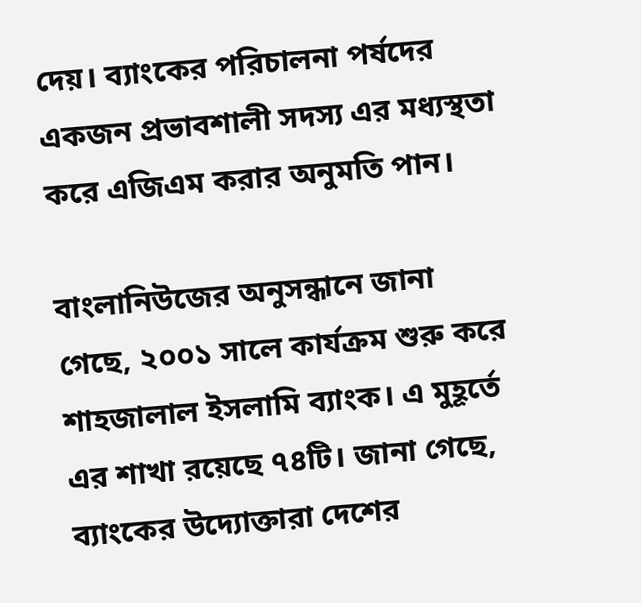দেয়। ব্যাংকের পরিচালনা পর্ষদের একজন প্রভাবশালী সদস্য এর মধ্যস্থতা করে এজিএম করার অনুমতি পান।

বাংলানিউজের অনুসন্ধানে জানা গেছে, ২০০১ সালে কার্যক্রম শুরু করে শাহজালাল ইসলামি ব্যাংক। এ মুহূর্তে এর শাখা রয়েছে ৭৪টি। জানা গেছে, ব্যাংকের উদ্যোক্তারা দেশের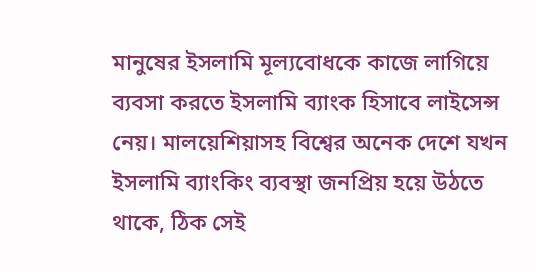মানুষের ইসলামি মূল্যবোধকে কাজে লাগিয়ে ব্যবসা করতে ইসলামি ব্যাংক হিসাবে লাইসেন্স নেয়। মালয়েশিয়াসহ বিশ্বের অনেক দেশে যখন ইসলামি ব্যাংকিং ব্যবস্থা জনপ্রিয় হয়ে উঠতে থাকে, ঠিক সেই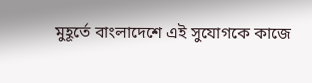মুহূর্তে বাংলাদেশে এই সুযোগকে কাজে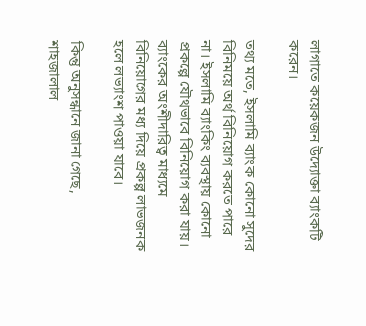লাগাতে কয়েকজন উদ্যোক্তা ব্যাংকটি করেন।

তথ্য মতে, ইসলামি ব্যাংক কোনো সুদের বিনিময়ে অর্থ বিনিয়োগ করতে পারে না। ইসলামি ব্যাংকিং ব্যবস্থায় কোনো প্রকল্পে যৌথভাবে বিনিয়োগ করা যায়। ব্যাংকের অংশীদারিত্ব মাধ্যমে বিনিয়োগের মধ্য দিয়ে প্রকল্প লাভজনক হলে লভ্যাংশ পাওয়া যাবে।

কিন্তু অনুসন্ধানে জানা গেছে, শাহজালাল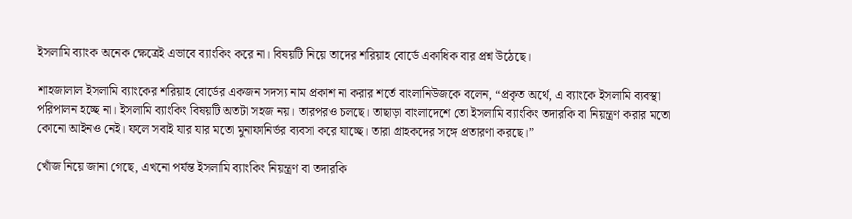ইসলামি ব্যাংক অনেক ক্ষেত্রেই এভাবে ব্যাংকিং করে না। বিষয়টি নিয়ে তাদের শরিয়াহ বোর্ডে একাধিক বার প্রশ্ন উঠেছে।

শাহজালাল ইসলামি ব্যাংকের শরিয়াহ বোর্ডের একজন সদস্য নাম প্রকাশ না করার শর্তে বাংলানিউজকে বলেন, “প্রকৃত অর্থে, এ ব্যাংকে ইসলামি ব্যবস্থা পরিপালন হচ্ছে না। ইসলামি ব্যাংকিং বিষয়টি অতটা সহজ নয়। তারপরও চলছে। তাছাড়া বাংলাদেশে তো ইসলামি ব্যাংকিং তদারকি বা নিয়ন্ত্রণ করার মতো কোনো আইনও নেই। ফলে সবাই যার যার মতো মুনাফানির্ভর ব্যবসা করে যাচ্ছে। তারা গ্রাহকদের সঙ্গে প্রতারণা করছে।”

খোঁজ নিয়ে জানা গেছে, এখনো পর্যন্ত ইসলামি ব্যাংকিং নিয়ন্ত্রণ বা তদারকি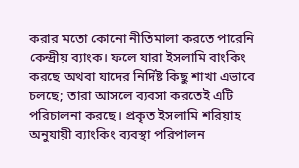করার মতো কোনো নীতিমালা করতে পারেনি কেন্দ্রীয় ব্যাংক। ফলে যারা ইসলামি বাংকিং করছে অথবা যাদের নির্দিষ্ট কিছু শাখা এভাবে চলছে; তারা আসলে ব্যবসা করতেই এটি পরিচালনা করছে। প্রকৃত ইসলামি শরিয়াহ অনুযায়ী ব্যাংকিং ব্যবস্থা পরিপালন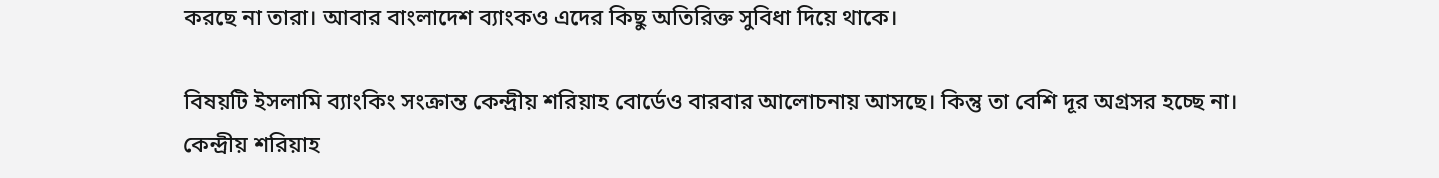করছে না তারা। আবার বাংলাদেশ ব্যাংকও এদের কিছু অতিরিক্ত সুবিধা দিয়ে থাকে।

বিষয়টি ইসলামি ব্যাংকিং সংক্রান্ত কেন্দ্রীয় শরিয়াহ বোর্ডেও বারবার আলোচনায় আসছে। কিন্তু তা বেশি দূর অগ্রসর হচ্ছে না। কেন্দ্রীয় শরিয়াহ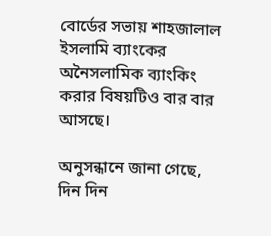বোর্ডের সভায় শাহজালাল ইসলামি ব্যাংকের অনৈসলামিক ব্যাংকিং করার বিষয়টিও বার বার আসছে।

অনুসন্ধানে জানা গেছে, দিন দিন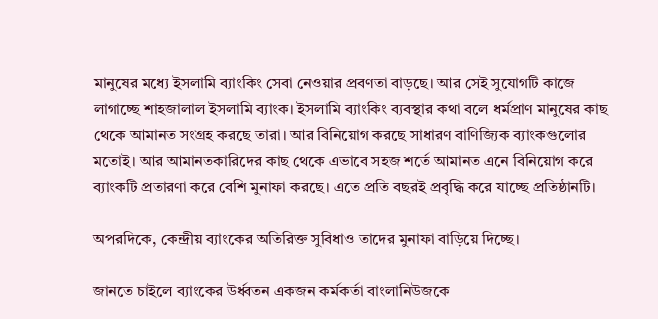মানুষের মধ্যে ইসলামি ব্যাংকিং সেবা নেওয়ার প্রবণতা বাড়ছে। আর সেই সুযোগটি কাজে লাগাচ্ছে শাহজালাল ইসলামি ব্যাংক। ইসলামি ব্যাংকিং ব্যবস্থার কথা বলে ধর্মপ্রাণ মানুষের কাছ থেকে আমানত সংগ্রহ করছে তারা। আর বিনিয়োগ করছে সাধারণ বাণিজ্যিক ব্যাংকগুলোর মতোই। আর আমানতকারিদের কাছ থেকে এভাবে সহজ শর্তে আমানত এনে বিনিয়োগ করে ব্যাংকটি প্রতারণা করে বেশি মুনাফা করছে। এতে প্রতি বছরই প্রবৃদ্ধি করে যাচ্ছে প্রতিষ্ঠানটি।

অপরদিকে, কেন্দ্রীয় ব্যাংকের অতিরিক্ত সুবিধাও তাদের মুনাফা বাড়িয়ে দিচ্ছে।

জানতে চাইলে ব্যাংকের উর্ধ্বতন একজন কর্মকর্তা বাংলানিউজকে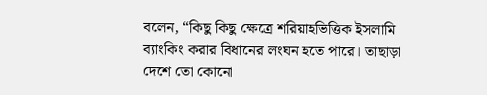বলেন, “কিছু কিছু ক্ষেত্রে শরিয়াহভিত্তিক ইসলামি ব্যাংকিং করার বিধানের লংঘন হতে পারে। তাছাড়া দেশে তো কোনো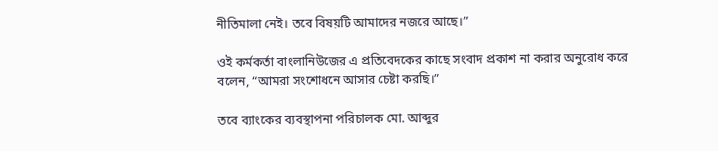নীতিমালা নেই। তবে বিষয়টি আমাদের নজরে আছে।”

ওই কর্মকর্তা বাংলানিউজের এ প্রতিবেদকের কাছে সংবাদ প্রকাশ না করার অনুরোধ করে বলেন, “আমরা সংশোধনে আসার চেষ্টা করছি।”

তবে ব্যাংকের ব্যবস্থাপনা পরিচালক মো. আব্দুর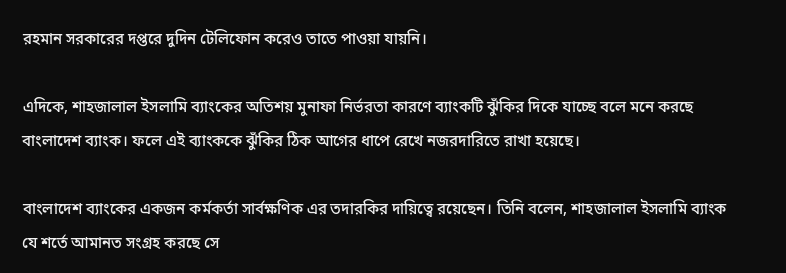রহমান সরকারের দপ্তরে দুদিন টেলিফোন করেও তাতে পাওয়া যায়নি।

এদিকে, শাহজালাল ইসলামি ব্যাংকের অতিশয় মুনাফা নির্ভরতা কারণে ব্যাংকটি ঝুঁকির দিকে যাচ্ছে বলে মনে করছে বাংলাদেশ ব্যাংক। ফলে এই ব্যাংককে ঝুঁকির ঠিক আগের ধাপে রেখে নজরদারিতে রাখা হয়েছে।

বাংলাদেশ ব্যাংকের একজন কর্মকর্তা সার্বক্ষণিক এর তদারকির দায়িত্বে রয়েছেন। তিনি বলেন, শাহজালাল ইসলামি ব্যাংক যে শর্তে আমানত সংগ্রহ করছে সে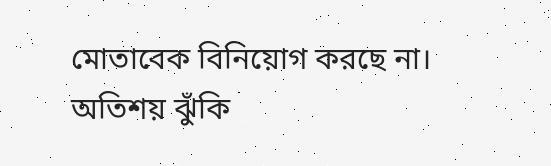মোতাবেক বিনিয়োগ করছে না। অতিশয় ঝুঁকি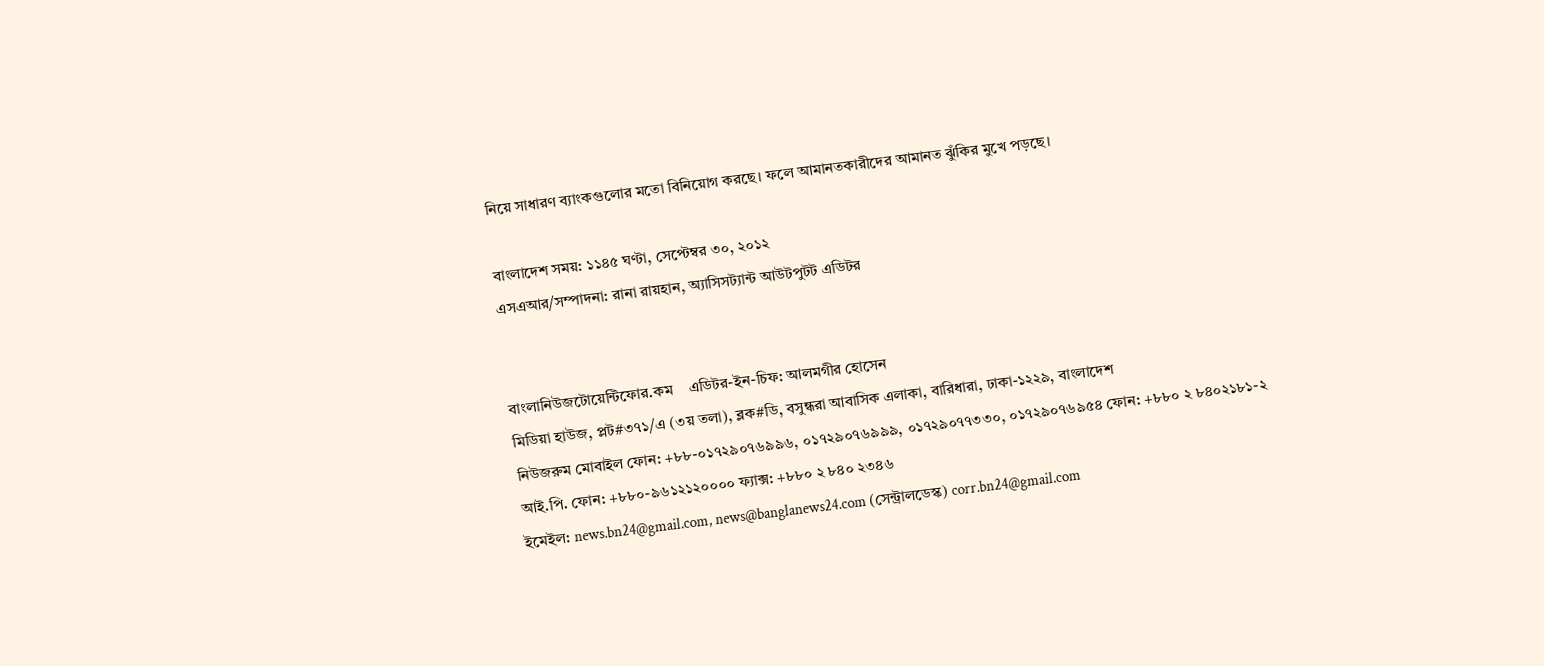নিয়ে সাধারণ ব্যাংকগুলোর মতো বিনিয়োগ করছে। ফলে আমানতকারীদের আমানত ঝুঁকির মুখে পড়ছে।

বাংলাদেশ সময়: ১১৪৫ ঘণ্টা, সেপ্টেম্বর ৩০, ২০১২
এসএআর/সম্পাদনা: রানা রায়হান, অ্যাসিসট্যান্ট আউটপুটট এডিটর


বাংলানিউজটোয়েন্টিফোর.কম    এডিটর-ইন-চিফ: আলমগীর হোসেন
মিডিয়া হাউজ, প্লট#৩৭১/এ (৩য় তলা), ব্লক#ডি, বসুন্ধরা আবাসিক এলাকা, বারিধারা, ঢাকা-১২২৯, বাংলাদেশ
নিউজরুম মোবাইল ফোন: +৮৮-০১৭২৯০৭৬৯৯৬, ০১৭২৯০৭৬৯৯৯, ০১৭২৯০৭৭৩৩০, ০১৭২৯০৭৬৯৫৪ ফোন: +৮৮০ ২ ৮৪০২১৮১-২ আই.পি. ফোন: +৮৮০-৯৬১২১২০০০০ ফ্যাক্স: +৮৮০ ২ ৮৪০ ২৩৪৬
ইমেইল: news.bn24@gmail.com, news@banglanews24.com (সেন্ট্রালডেস্ক) corr.bn24@gmail.com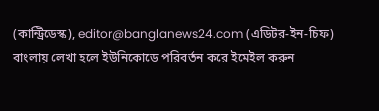(কান্ট্রিডেস্ক), editor@banglanews24.com (এডিটর-ইন-চিফ)
বাংলায় লেখা হলে ইউনিকোডে পরিবর্তন করে ইমেইল করুন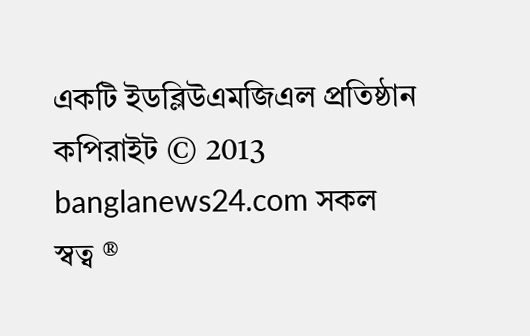একটি ইডব্লিউএমজিএল প্রতিষ্ঠান       কপিরাইট © 2013 banglanews24.com সকল স্বত্ব ®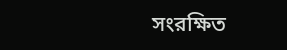সংরক্ষিত